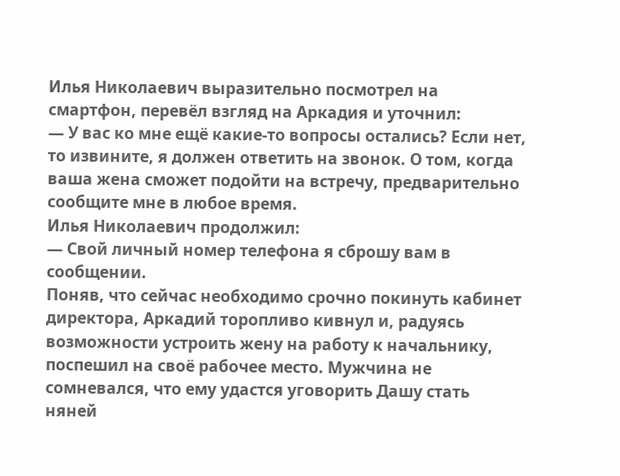Илья Николаевич выразительно посмотрел на смартфон, перевёл взгляд на Аркадия и уточнил:
— У вас ко мне ещё какие-то вопросы остались? Если нет, то извините, я должен ответить на звонок. О том, когда ваша жена сможет подойти на встречу, предварительно сообщите мне в любое время.
Илья Николаевич продолжил:
— Свой личный номер телефона я сброшу вам в сообщении.
Поняв, что сейчас необходимо срочно покинуть кабинет директора, Аркадий торопливо кивнул и, радуясь возможности устроить жену на работу к начальнику, поспешил на своё рабочее место. Мужчина не сомневался, что ему удастся уговорить Дашу стать няней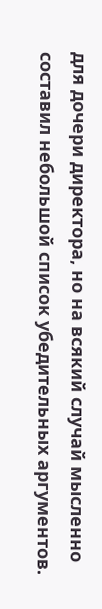для дочери директора, но на всякий случай мысленно составил небольшой список убедительных аргументов.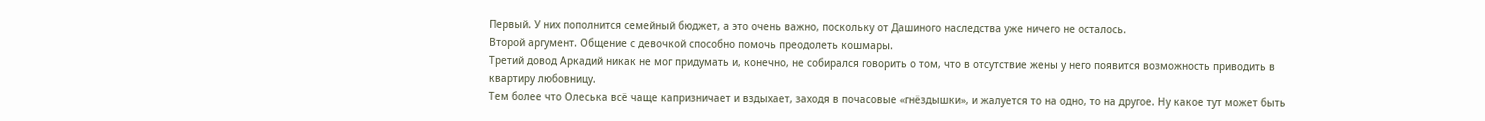Первый. У них пополнится семейный бюджет, а это очень важно, поскольку от Дашиного наследства уже ничего не осталось.
Второй аргумент. Общение с девочкой способно помочь преодолеть кошмары.
Третий довод Аркадий никак не мог придумать и, конечно, не собирался говорить о том, что в отсутствие жены у него появится возможность приводить в квартиру любовницу.
Тем более что Олеська всё чаще капризничает и вздыхает, заходя в почасовые «гнёздышки», и жалуется то на одно, то на другое. Ну какое тут может быть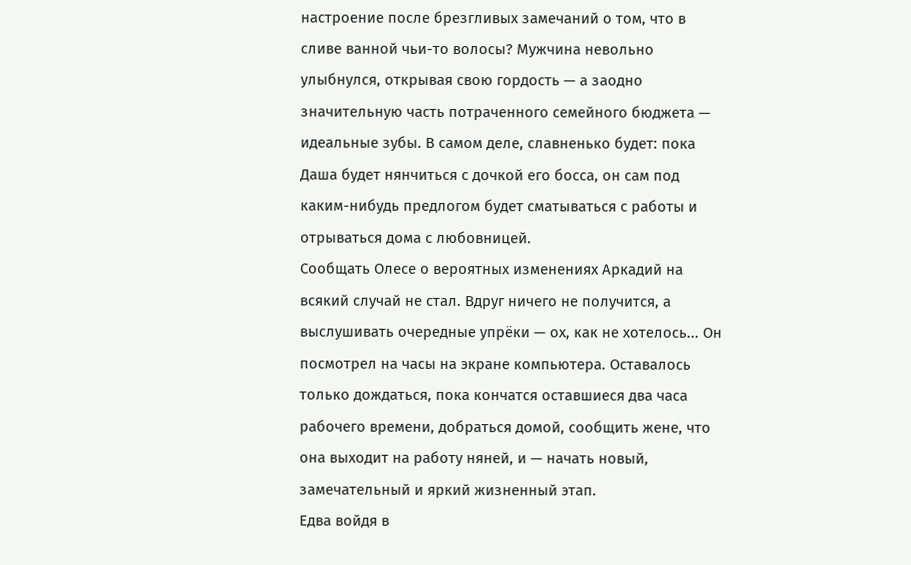настроение после брезгливых замечаний о том, что в сливе ванной чьи-то волосы? Мужчина невольно улыбнулся, открывая свою гордость — а заодно значительную часть потраченного семейного бюджета — идеальные зубы. В самом деле, славненько будет: пока Даша будет нянчиться с дочкой его босса, он сам под каким-нибудь предлогом будет сматываться с работы и отрываться дома с любовницей.
Сообщать Олесе о вероятных изменениях Аркадий на всякий случай не стал. Вдруг ничего не получится, а выслушивать очередные упрёки — ох, как не хотелось... Он посмотрел на часы на экране компьютера. Оставалось только дождаться, пока кончатся оставшиеся два часа рабочего времени, добраться домой, сообщить жене, что она выходит на работу няней, и — начать новый, замечательный и яркий жизненный этап.
Едва войдя в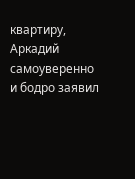квартиру, Аркадий самоуверенно и бодро заявил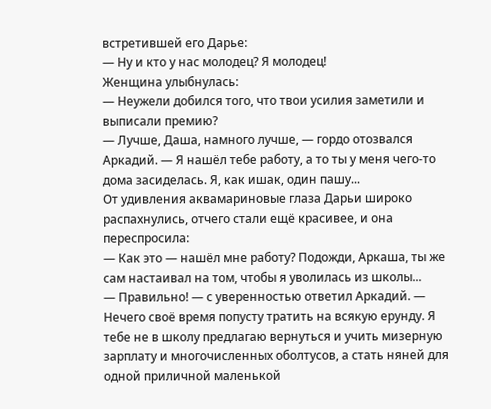встретившей его Дарье:
— Ну и кто у нас молодец? Я молодец!
Женщина улыбнулась:
— Неужели добился того, что твои усилия заметили и выписали премию?
— Лучше, Даша, намного лучше, — гордо отозвался Аркадий. — Я нашёл тебе работу, а то ты у меня чего-то дома засиделась. Я, как ишак, один пашу...
От удивления аквамариновые глаза Дарьи широко распахнулись, отчего стали ещё красивее, и она переспросила:
— Как это — нашёл мне работу? Подожди, Аркаша, ты же сам настаивал на том, чтобы я уволилась из школы...
— Правильно! — с уверенностью ответил Аркадий. — Нечего своё время попусту тратить на всякую ерунду. Я тебе не в школу предлагаю вернуться и учить мизерную зарплату и многочисленных оболтусов, а стать няней для одной приличной маленькой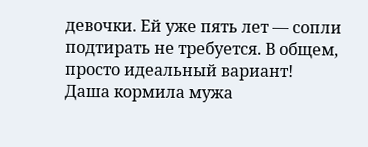девочки. Ей уже пять лет — сопли подтирать не требуется. В общем, просто идеальный вариант!
Даша кормила мужа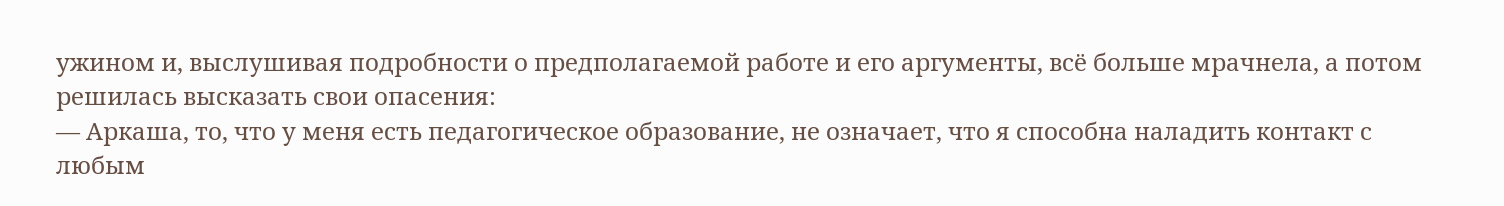ужином и, выслушивая подробности о предполагаемой работе и его аргументы, всё больше мрачнела, а потом решилась высказать свои опасения:
— Аркаша, то, что у меня есть педагогическое образование, не означает, что я способна наладить контакт с любым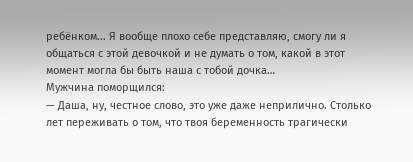ребёнком... Я вообще плохо себе представляю, смогу ли я общаться с этой девочкой и не думать о том, какой в этот момент могла бы быть наша с тобой дочка…
Мужчина поморщился:
— Даша, ну, честное слово, это уже даже неприлично. Столько лет переживать о том, что твоя беременность трагически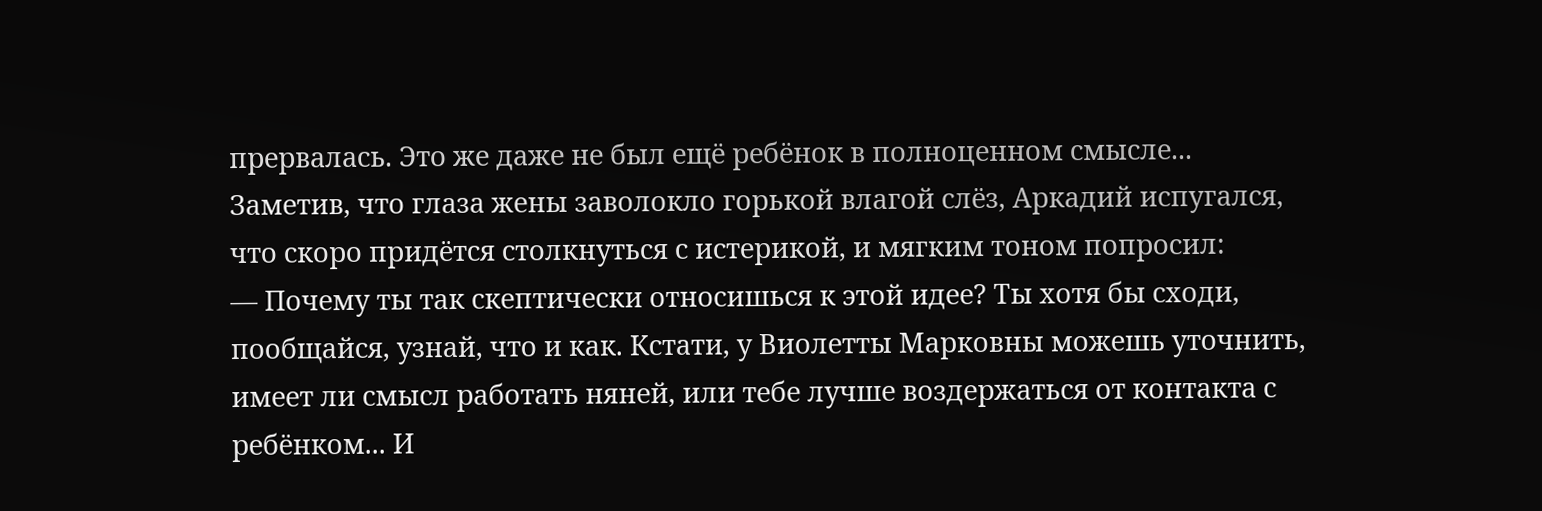прервалась. Это же даже не был ещё ребёнок в полноценном смысле...
Заметив, что глаза жены заволокло горькой влагой слёз, Аркадий испугался, что скоро придётся столкнуться с истерикой, и мягким тоном попросил:
— Почему ты так скептически относишься к этой идее? Ты хотя бы сходи, пообщайся, узнай, что и как. Кстати, у Виолетты Марковны можешь уточнить, имеет ли смысл работать няней, или тебе лучше воздержаться от контакта с ребёнком... И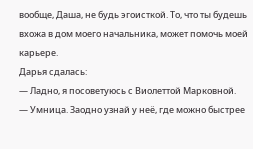вообще, Даша, не будь эгоисткой. То, что ты будешь вхожа в дом моего начальника, может помочь моей карьере.
Дарья сдалась:
— Ладно, я посоветуюсь с Виолеттой Марковной.
— Умница. Заодно узнай у неё, где можно быстрее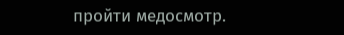пройти медосмотр.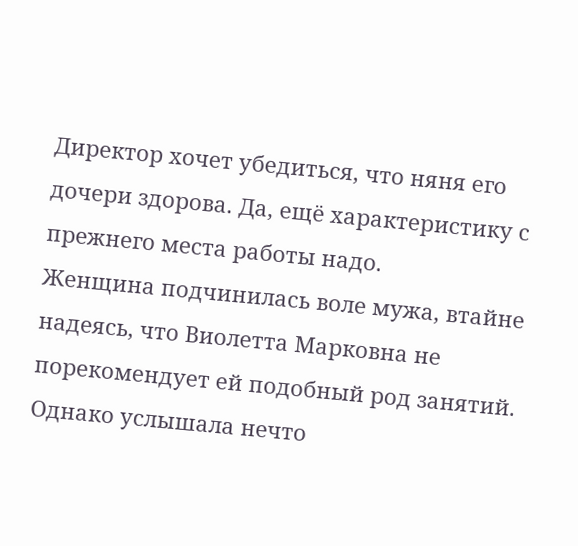Директор хочет убедиться, что няня его дочери здорова. Да, ещё характеристику с прежнего места работы надо.
Женщина подчинилась воле мужа, втайне надеясь, что Виолетта Марковна не порекомендует ей подобный род занятий. Однако услышала нечто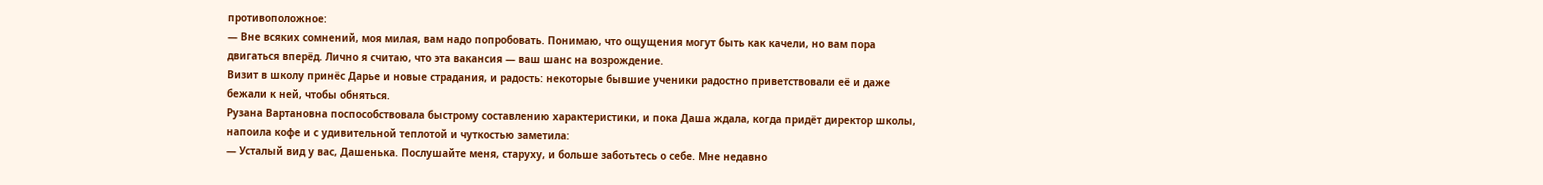противоположное:
— Вне всяких сомнений, моя милая, вам надо попробовать. Понимаю, что ощущения могут быть как качели, но вам пора двигаться вперёд. Лично я считаю, что эта вакансия — ваш шанс на возрождение.
Визит в школу принёс Дарье и новые страдания, и радость: некоторые бывшие ученики радостно приветствовали её и даже бежали к ней, чтобы обняться.
Рузана Вартановна поспособствовала быстрому составлению характеристики, и пока Даша ждала, когда придёт директор школы, напоила кофе и с удивительной теплотой и чуткостью заметила:
— Усталый вид у вас, Дашенька. Послушайте меня, старуху, и больше заботьтесь о себе. Мне недавно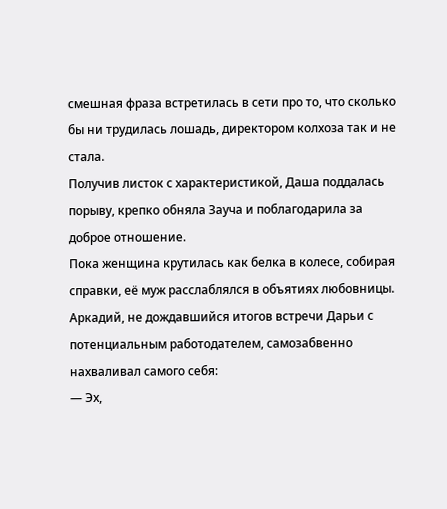смешная фраза встретилась в сети про то, что сколько бы ни трудилась лошадь, директором колхоза так и не стала.
Получив листок с характеристикой, Даша поддалась порыву, крепко обняла Зауча и поблагодарила за доброе отношение.
Пока женщина крутилась как белка в колесе, собирая справки, её муж расслаблялся в объятиях любовницы. Аркадий, не дождавшийся итогов встречи Дарьи с потенциальным работодателем, самозабвенно нахваливал самого себя:
— Эх,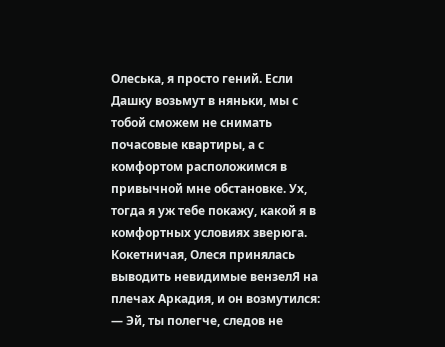Олеська, я просто гений. Если Дашку возьмут в няньки, мы с тобой сможем не снимать почасовые квартиры, а с комфортом расположимся в привычной мне обстановке. Ух, тогда я уж тебе покажу, какой я в комфортных условиях зверюга.
Кокетничая, Олеся принялась выводить невидимые вензелЯ на плечах Аркадия, и он возмутился:
— Эй, ты полегче, следов не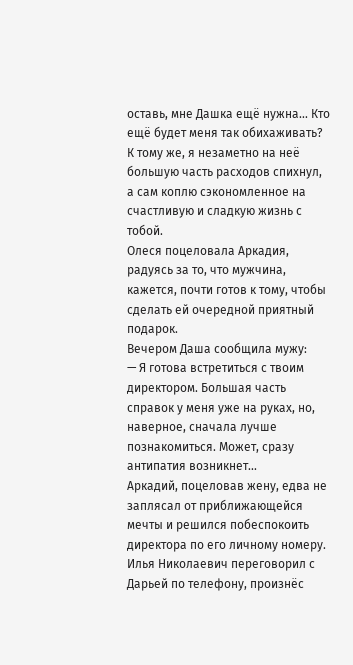оставь, мне Дашка ещё нужна... Кто ещё будет меня так обихаживать? К тому же, я незаметно на неё большую часть расходов спихнул, а сам коплю сэкономленное на счастливую и сладкую жизнь с тобой.
Олеся поцеловала Аркадия, радуясь за то, что мужчина, кажется, почти готов к тому, чтобы сделать ей очередной приятный подарок.
Вечером Даша сообщила мужу:
— Я готова встретиться с твоим директором. Большая часть справок у меня уже на руках, но, наверное, сначала лучше познакомиться. Может, сразу антипатия возникнет...
Аркадий, поцеловав жену, едва не заплясал от приближающейся мечты и решился побеспокоить директора по его личному номеру.
Илья Николаевич переговорил с Дарьей по телефону, произнёс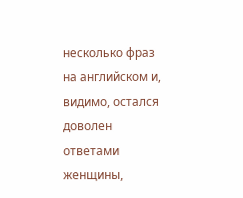несколько фраз на английском и, видимо, остался доволен ответами женщины,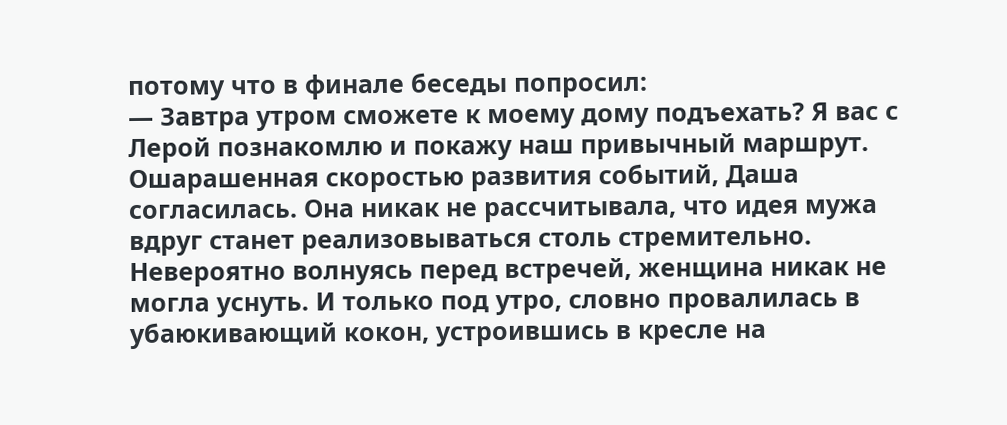потому что в финале беседы попросил:
— Завтра утром сможете к моему дому подъехать? Я вас с Лерой познакомлю и покажу наш привычный маршрут.
Ошарашенная скоростью развития событий, Даша согласилась. Она никак не рассчитывала, что идея мужа вдруг станет реализовываться столь стремительно.
Невероятно волнуясь перед встречей, женщина никак не могла уснуть. И только под утро, словно провалилась в убаюкивающий кокон, устроившись в кресле на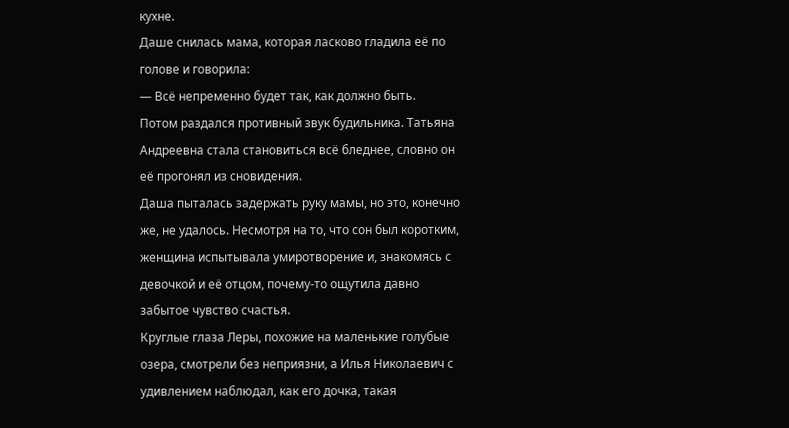кухне.
Даше снилась мама, которая ласково гладила её по голове и говорила:
— Всё непременно будет так, как должно быть.
Потом раздался противный звук будильника. Татьяна Андреевна стала становиться всё бледнее, словно он её прогонял из сновидения.
Даша пыталась задержать руку мамы, но это, конечно же, не удалось. Несмотря на то, что сон был коротким, женщина испытывала умиротворение и, знакомясь с девочкой и её отцом, почему-то ощутила давно забытое чувство счастья.
Круглые глаза Леры, похожие на маленькие голубые озера, смотрели без неприязни, а Илья Николаевич с удивлением наблюдал, как его дочка, такая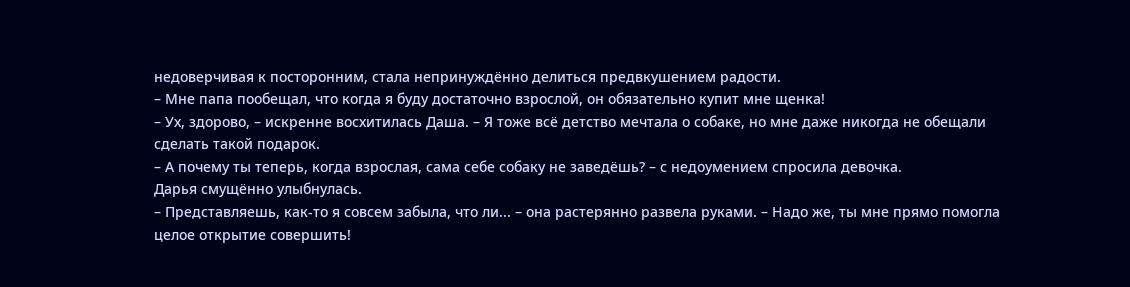недоверчивая к посторонним, стала непринуждённо делиться предвкушением радости.
– Мне папа пообещал, что когда я буду достаточно взрослой, он обязательно купит мне щенка!
– Ух, здорово, – искренне восхитилась Даша. – Я тоже всё детство мечтала о собаке, но мне даже никогда не обещали сделать такой подарок.
– А почему ты теперь, когда взрослая, сама себе собаку не заведёшь? – с недоумением спросила девочка.
Дарья смущённо улыбнулась.
– Представляешь, как-то я совсем забыла, что ли... – она растерянно развела руками. – Надо же, ты мне прямо помогла целое открытие совершить!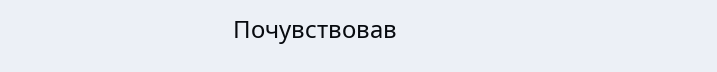Почувствовав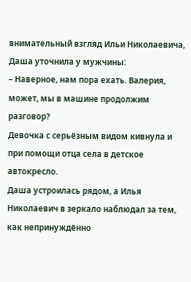внимательный взгляд Ильи Николаевича, Даша уточнила у мужчины:
– Наверное, нам пора ехать. Валерия, может, мы в машине продолжим разговор?
Девочка с серьёзным видом кивнула и при помощи отца села в детское автокресло.
Даша устроилась рядом, а Илья Николаевич в зеркало наблюдал за тем, как непринуждённо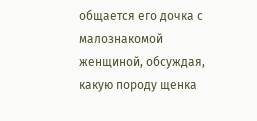общается его дочка с малознакомой женщиной, обсуждая, какую породу щенка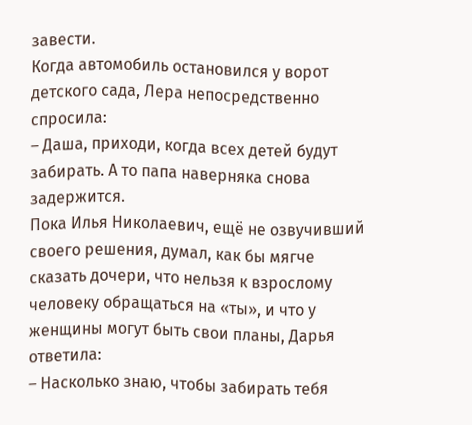завести.
Когда автомобиль остановился у ворот детского сада, Лера непосредственно спросила:
– Даша, приходи, когда всех детей будут забирать. А то папа наверняка снова задержится.
Пока Илья Николаевич, ещё не озвучивший своего решения, думал, как бы мягче сказать дочери, что нельзя к взрослому человеку обращаться на «ты», и что у женщины могут быть свои планы, Дарья ответила:
– Насколько знаю, чтобы забирать тебя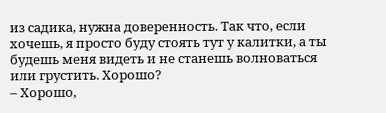из садика, нужна доверенность. Так что, если хочешь, я просто буду стоять тут у калитки, а ты будешь меня видеть и не станешь волноваться или грустить. Хорошо?
– Хорошо,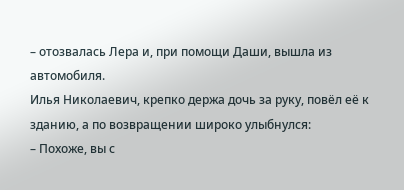– отозвалась Лера и, при помощи Даши, вышла из автомобиля.
Илья Николаевич, крепко держа дочь за руку, повёл её к зданию, а по возвращении широко улыбнулся:
– Похоже, вы с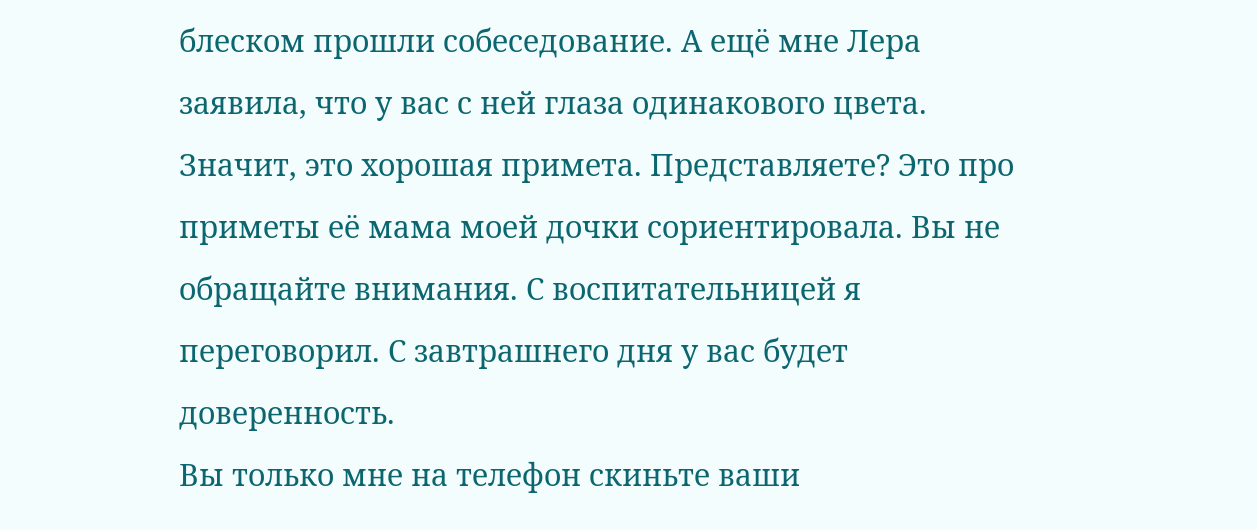блеском прошли собеседование. А ещё мне Лера заявила, что у вас с ней глаза одинакового цвета. Значит, это хорошая примета. Представляете? Это про приметы её мама моей дочки сориентировала. Вы не обращайте внимания. С воспитательницей я переговорил. С завтрашнего дня у вас будет доверенность.
Вы только мне на телефон скиньте ваши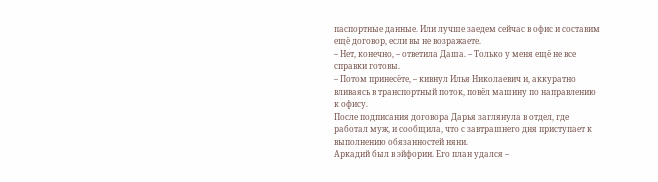паспортные данные. Или лучше заедем сейчас в офис и составим ещё договор, если вы не возражаете.
– Нет, конечно, – ответила Даша. – Только у меня ещё не все справки готовы.
– Потом принесёте, – кивнул Илья Николаевич и, аккуратно вливаясь в транспортный поток, повёл машину по направлению к офису.
После подписания договора Дарья заглянула в отдел, где работал муж, и сообщила, что с завтрашнего дня приступает к выполнению обязанностей няни.
Аркадий был в эйфории. Его план удался –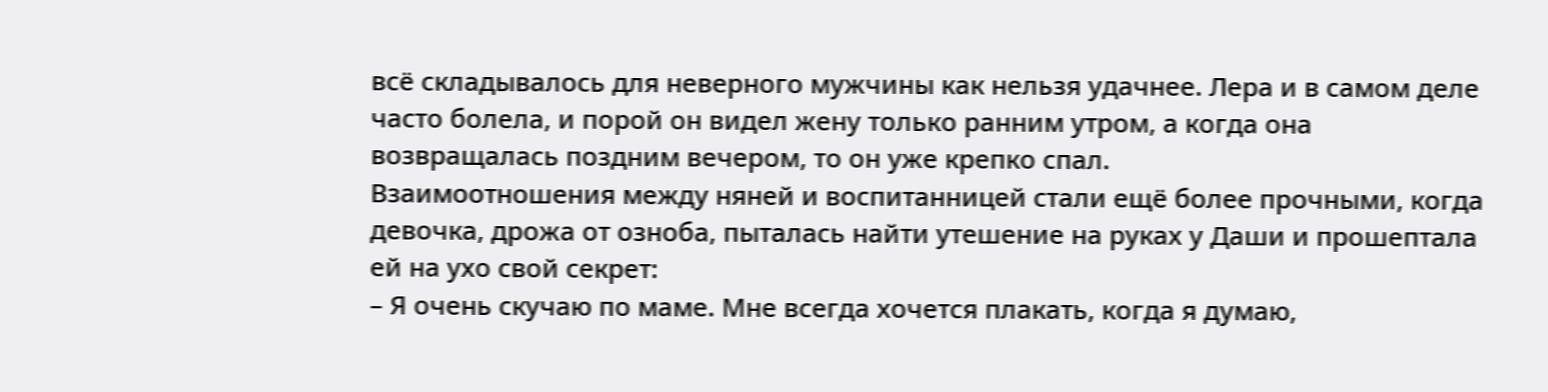всё складывалось для неверного мужчины как нельзя удачнее. Лера и в самом деле часто болела, и порой он видел жену только ранним утром, а когда она возвращалась поздним вечером, то он уже крепко спал.
Взаимоотношения между няней и воспитанницей стали ещё более прочными, когда девочка, дрожа от озноба, пыталась найти утешение на руках у Даши и прошептала ей на ухо свой секрет:
– Я очень скучаю по маме. Мне всегда хочется плакать, когда я думаю,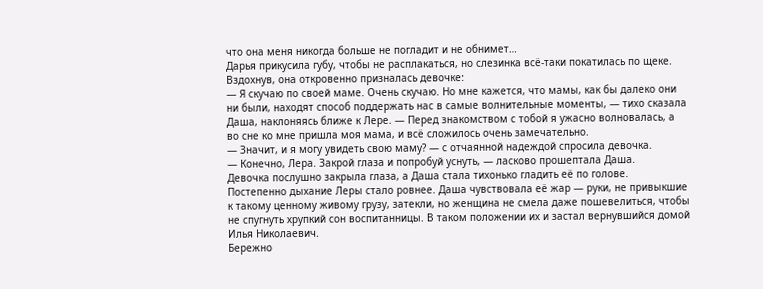что она меня никогда больше не погладит и не обнимет…
Дарья прикусила губу, чтобы не расплакаться, но слезинка всё-таки покатилась по щеке. Вздохнув, она откровенно призналась девочке:
— Я скучаю по своей маме. Очень скучаю. Но мне кажется, что мамы, как бы далеко они ни были, находят способ поддержать нас в самые волнительные моменты, — тихо сказала Даша, наклоняясь ближе к Лере. — Перед знакомством с тобой я ужасно волновалась, а во сне ко мне пришла моя мама, и всё сложилось очень замечательно.
— Значит, и я могу увидеть свою маму? — с отчаянной надеждой спросила девочка.
— Конечно, Лера. Закрой глаза и попробуй уснуть, — ласково прошептала Даша.
Девочка послушно закрыла глаза, а Даша стала тихонько гладить её по голове. Постепенно дыхание Леры стало ровнее. Даша чувствовала её жар — руки, не привыкшие к такому ценному живому грузу, затекли, но женщина не смела даже пошевелиться, чтобы не спугнуть хрупкий сон воспитанницы. В таком положении их и застал вернувшийся домой Илья Николаевич.
Бережно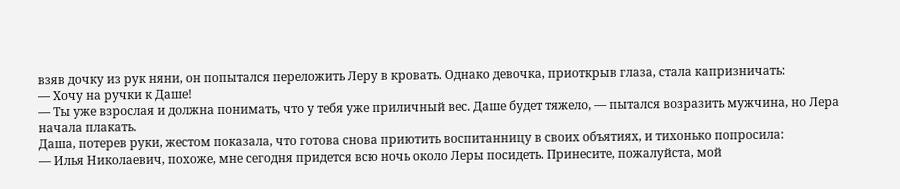взяв дочку из рук няни, он попытался переложить Леру в кровать. Однако девочка, приоткрыв глаза, стала капризничать:
— Хочу на ручки к Даше!
— Ты уже взрослая и должна понимать, что у тебя уже приличный вес. Даше будет тяжело, — пытался возразить мужчина, но Лера начала плакать.
Даша, потерев руки, жестом показала, что готова снова приютить воспитанницу в своих объятиях, и тихонько попросила:
— Илья Николаевич, похоже, мне сегодня придется всю ночь около Леры посидеть. Принесите, пожалуйста, мой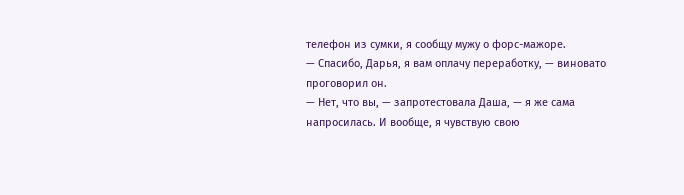телефон из сумки, я сообщу мужу о форс-мажоре.
— Спасибо, Дарья, я вам оплачу переработку, — виновато проговорил он.
— Нет, что вы, — запротестовала Даша, — я же сама напросилась. И вообще, я чувствую свою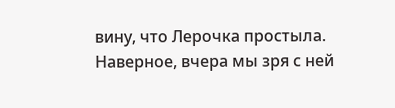вину, что Лерочка простыла. Наверное, вчера мы зря с ней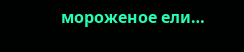мороженое ели…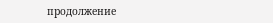продолжение